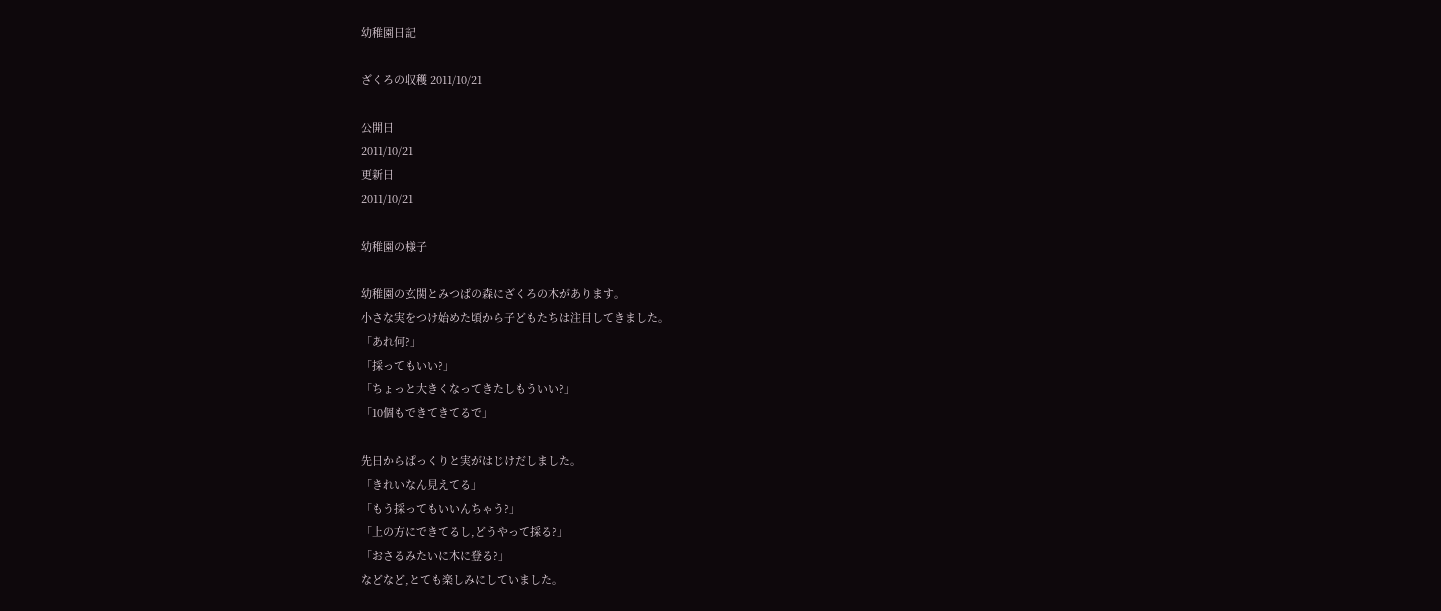幼稚園日記

ざくろの収穫 2011/10/21

公開日
2011/10/21
更新日
2011/10/21

幼稚園の様子

幼稚園の玄関とみつばの森にざくろの木があります。
小さな実をつけ始めた頃から子どもたちは注目してきました。
「あれ何?」
「採ってもいい?」
「ちょっと大きくなってきたしもういい?」
「10個もできてきてるで」

先日からぱっくりと実がはじけだしました。
「きれいなん見えてる」
「もう採ってもいいんちゃう?」
「上の方にできてるし,どうやって採る?」
「おさるみたいに木に登る?」
などなど,とても楽しみにしていました。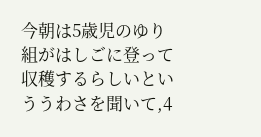今朝は5歳児のゆり組がはしごに登って収穫するらしいといううわさを聞いて,4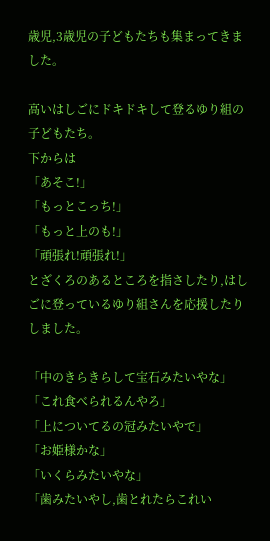歳児,3歳児の子どもたちも集まってきました。

高いはしごにドキドキして登るゆり組の子どもたち。
下からは
「あそこ!」
「もっとこっち!」
「もっと上のも!」
「頑張れ!頑張れ!」
とざくろのあるところを指さしたり,はしごに登っているゆり組さんを応援したりしました。

「中のきらきらして宝石みたいやな」
「これ食べられるんやろ」
「上についてるの冠みたいやで」
「お姫様かな」
「いくらみたいやな」
「歯みたいやし,歯とれたらこれい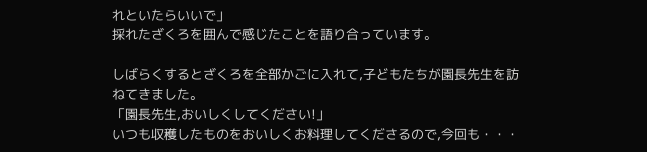れといたらいいで」
採れたざくろを囲んで感じたことを語り合っています。

しばらくするとざくろを全部かごに入れて,子どもたちが園長先生を訪ねてきました。
「園長先生,おいしくしてください!」
いつも収穫したものをおいしくお料理してくださるので,今回も・・・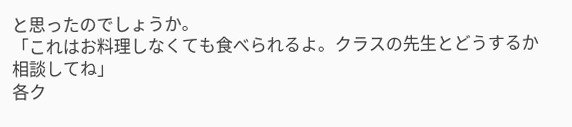と思ったのでしょうか。
「これはお料理しなくても食べられるよ。クラスの先生とどうするか相談してね」
各ク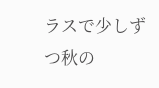ラスで少しずつ秋の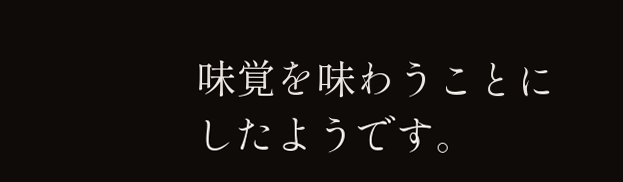味覚を味わうことにしたようです。